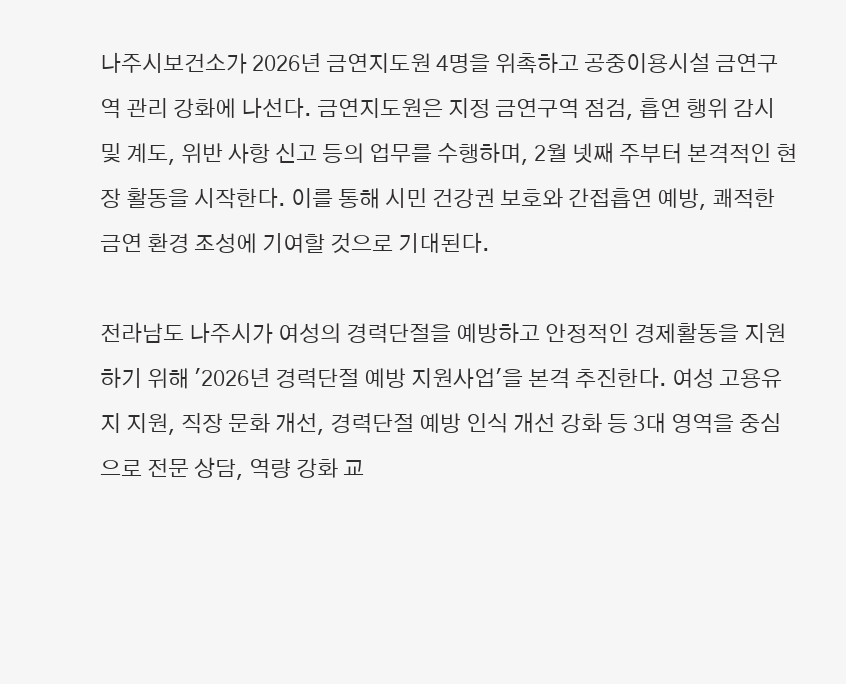나주시보건소가 2026년 금연지도원 4명을 위촉하고 공중이용시설 금연구역 관리 강화에 나선다. 금연지도원은 지정 금연구역 점검, 흡연 행위 감시 및 계도, 위반 사항 신고 등의 업무를 수행하며, 2월 넷째 주부터 본격적인 현장 활동을 시작한다. 이를 통해 시민 건강권 보호와 간접흡연 예방, 쾌적한 금연 환경 조성에 기여할 것으로 기대된다.

전라남도 나주시가 여성의 경력단절을 예방하고 안정적인 경제활동을 지원하기 위해 '2026년 경력단절 예방 지원사업'을 본격 추진한다. 여성 고용유지 지원, 직장 문화 개선, 경력단절 예방 인식 개선 강화 등 3대 영역을 중심으로 전문 상담, 역량 강화 교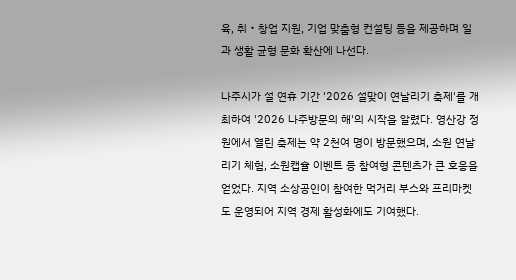육, 취‧창업 지원, 기업 맞춤형 컨설팅 등을 제공하며 일과 생활 균형 문화 확산에 나선다.

나주시가 설 연휴 기간 '2026 설맞이 연날리기 축제'를 개최하여 '2026 나주방문의 해'의 시작을 알렸다. 영산강 정원에서 열린 축제는 약 2천여 명이 방문했으며, 소원 연날리기 체험, 소원캡슐 이벤트 등 참여형 콘텐츠가 큰 호응을 얻었다. 지역 소상공인이 참여한 먹거리 부스와 프리마켓도 운영되어 지역 경제 활성화에도 기여했다.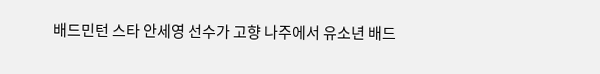배드민턴 스타 안세영 선수가 고향 나주에서 유소년 배드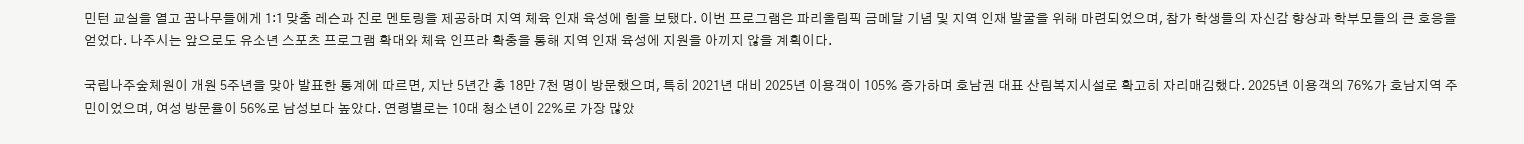민턴 교실을 열고 꿈나무들에게 1:1 맞춤 레슨과 진로 멘토링을 제공하며 지역 체육 인재 육성에 힘을 보탰다. 이번 프로그램은 파리올림픽 금메달 기념 및 지역 인재 발굴을 위해 마련되었으며, 참가 학생들의 자신감 향상과 학부모들의 큰 호응을 얻었다. 나주시는 앞으로도 유소년 스포츠 프로그램 확대와 체육 인프라 확충을 통해 지역 인재 육성에 지원을 아끼지 않을 계획이다.

국립나주숲체원이 개원 5주년을 맞아 발표한 통계에 따르면, 지난 5년간 총 18만 7천 명이 방문했으며, 특히 2021년 대비 2025년 이용객이 105% 증가하며 호남권 대표 산림복지시설로 확고히 자리매김했다. 2025년 이용객의 76%가 호남지역 주민이었으며, 여성 방문율이 56%로 남성보다 높았다. 연령별로는 10대 청소년이 22%로 가장 많았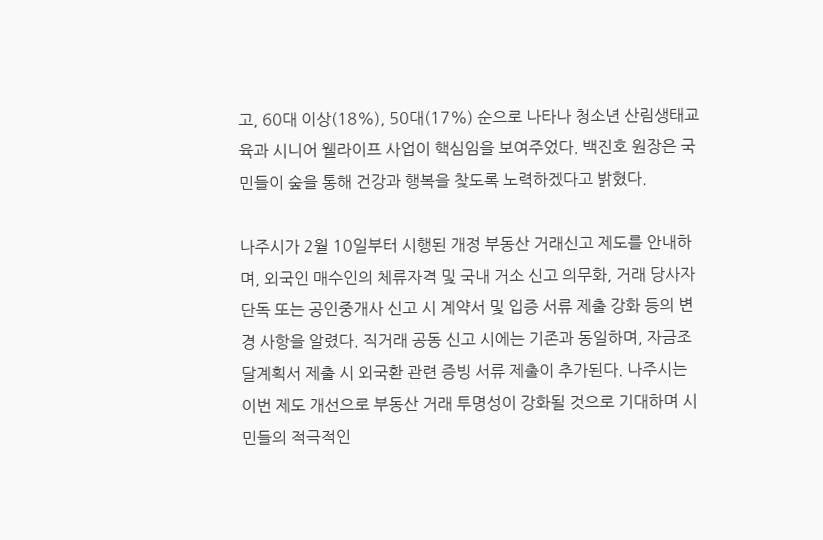고, 60대 이상(18%), 50대(17%) 순으로 나타나 청소년 산림생태교육과 시니어 웰라이프 사업이 핵심임을 보여주었다. 백진호 원장은 국민들이 숲을 통해 건강과 행복을 찾도록 노력하겠다고 밝혔다.

나주시가 2월 10일부터 시행된 개정 부동산 거래신고 제도를 안내하며, 외국인 매수인의 체류자격 및 국내 거소 신고 의무화, 거래 당사자 단독 또는 공인중개사 신고 시 계약서 및 입증 서류 제출 강화 등의 변경 사항을 알렸다. 직거래 공동 신고 시에는 기존과 동일하며, 자금조달계획서 제출 시 외국환 관련 증빙 서류 제출이 추가된다. 나주시는 이번 제도 개선으로 부동산 거래 투명성이 강화될 것으로 기대하며 시민들의 적극적인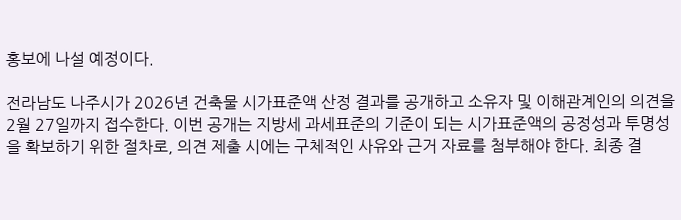홍보에 나설 예정이다.

전라남도 나주시가 2026년 건축물 시가표준액 산정 결과를 공개하고 소유자 및 이해관계인의 의견을 2월 27일까지 접수한다. 이번 공개는 지방세 과세표준의 기준이 되는 시가표준액의 공정성과 투명성을 확보하기 위한 절차로, 의견 제출 시에는 구체적인 사유와 근거 자료를 첨부해야 한다. 최종 결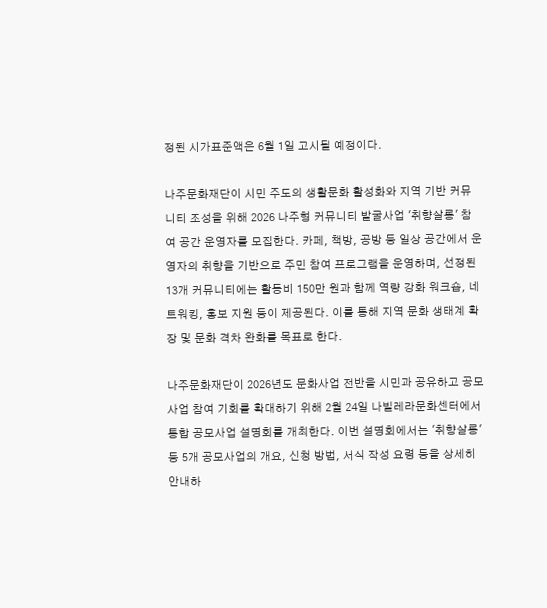정된 시가표준액은 6월 1일 고시될 예정이다.

나주문화재단이 시민 주도의 생활문화 활성화와 지역 기반 커뮤니티 조성을 위해 2026 나주형 커뮤니티 발굴사업 '취향살롱' 참여 공간 운영자를 모집한다. 카페, 책방, 공방 등 일상 공간에서 운영자의 취향을 기반으로 주민 참여 프로그램을 운영하며, 선정된 13개 커뮤니티에는 활동비 150만 원과 함께 역량 강화 워크숍, 네트워킹, 홍보 지원 등이 제공된다. 이를 통해 지역 문화 생태계 확장 및 문화 격차 완화를 목표로 한다.

나주문화재단이 2026년도 문화사업 전반을 시민과 공유하고 공모사업 참여 기회를 확대하기 위해 2월 24일 나빌레라문화센터에서 통합 공모사업 설명회를 개최한다. 이번 설명회에서는 '취향살롱' 등 5개 공모사업의 개요, 신청 방법, 서식 작성 요령 등을 상세히 안내하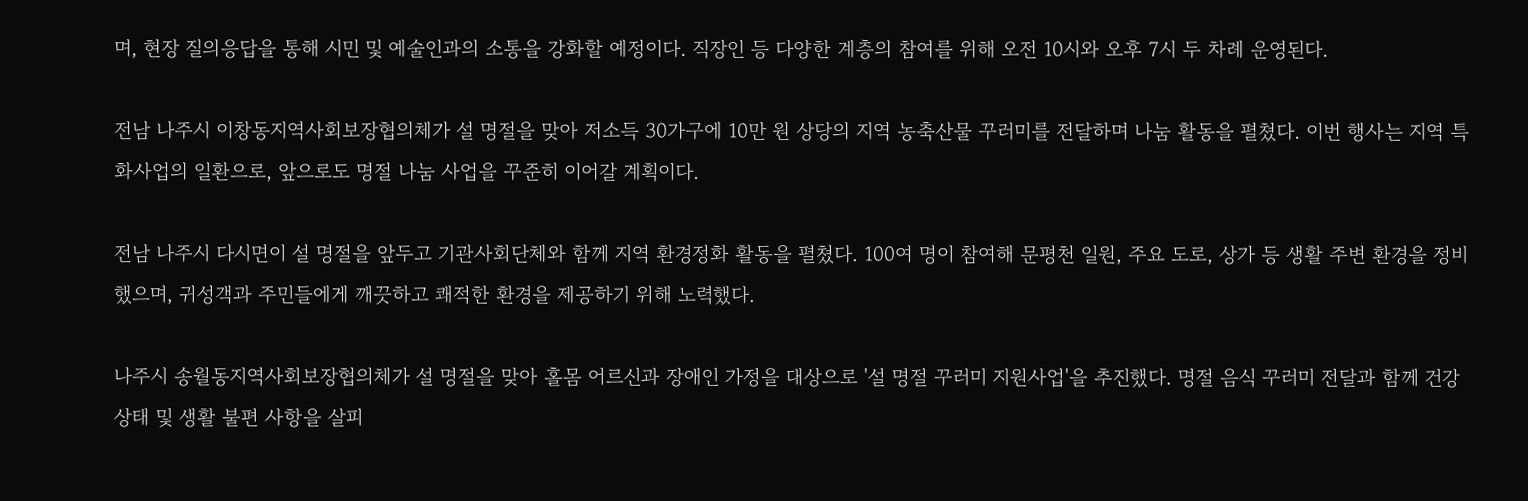며, 현장 질의응답을 통해 시민 및 예술인과의 소통을 강화할 예정이다. 직장인 등 다양한 계층의 참여를 위해 오전 10시와 오후 7시 두 차례 운영된다.

전남 나주시 이창동지역사회보장협의체가 설 명절을 맞아 저소득 30가구에 10만 원 상당의 지역 농축산물 꾸러미를 전달하며 나눔 활동을 펼쳤다. 이번 행사는 지역 특화사업의 일환으로, 앞으로도 명절 나눔 사업을 꾸준히 이어갈 계획이다.

전남 나주시 다시면이 설 명절을 앞두고 기관사회단체와 함께 지역 환경정화 활동을 펼쳤다. 100여 명이 참여해 문평천 일원, 주요 도로, 상가 등 생활 주변 환경을 정비했으며, 귀성객과 주민들에게 깨끗하고 쾌적한 환경을 제공하기 위해 노력했다.

나주시 송월동지역사회보장협의체가 설 명절을 맞아 홀몸 어르신과 장애인 가정을 대상으로 '설 명절 꾸러미 지원사업'을 추진했다. 명절 음식 꾸러미 전달과 함께 건강 상태 및 생활 불편 사항을 살피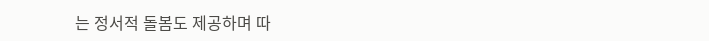는 정서적 돌봄도 제공하며 따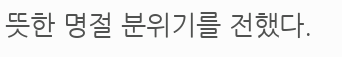뜻한 명절 분위기를 전했다.